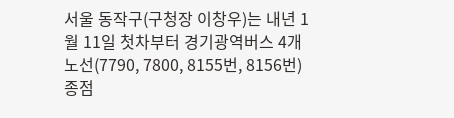서울 동작구(구청장 이창우)는 내년 1월 11일 첫차부터 경기광역버스 4개 노선(7790, 7800, 8155번, 8156번) 종점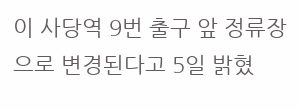이 사당역 9번 출구 앞 정류장으로 변경된다고 5일 밝혔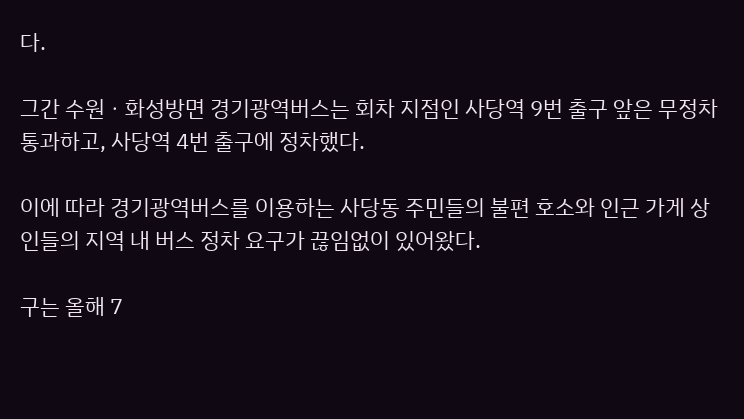다.

그간 수원ㆍ화성방면 경기광역버스는 회차 지점인 사당역 9번 출구 앞은 무정차 통과하고, 사당역 4번 출구에 정차했다.

이에 따라 경기광역버스를 이용하는 사당동 주민들의 불편 호소와 인근 가게 상인들의 지역 내 버스 정차 요구가 끊임없이 있어왔다.

구는 올해 7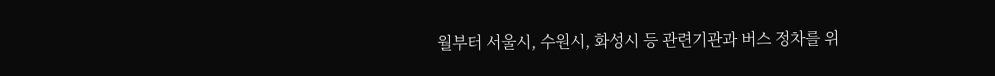월부터 서울시, 수원시, 화성시 등 관련기관과 버스 정차를 위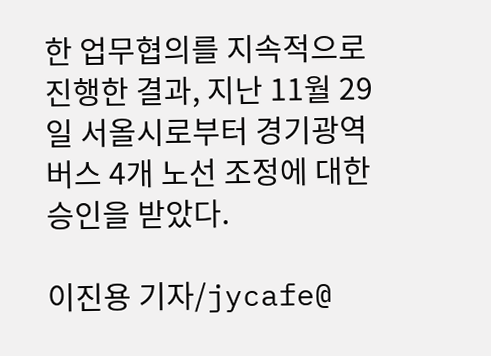한 업무협의를 지속적으로 진행한 결과, 지난 11월 29일 서올시로부터 경기광역버스 4개 노선 조정에 대한 승인을 받았다.

이진용 기자/jycafe@